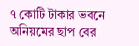৭ কোটি টাকার ভবনে অনিয়মের ছাপ বের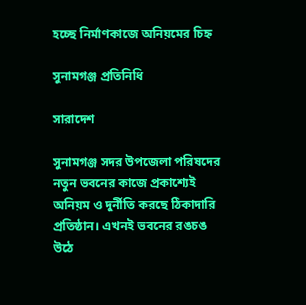হচ্ছে নির্মাণকাজে অনিয়মের চিহ্ন

সুনামগঞ্জ প্রতিনিধি

সারাদেশ

সুনামগঞ্জ সদর উপজেলা পরিষদের নতুন ভবনের কাজে প্রকাশ্যেই অনিয়ম ও দুর্নীতি করছে ঠিকাদারি প্রতিষ্ঠান। এখনই ভবনের রঙচঙ উঠে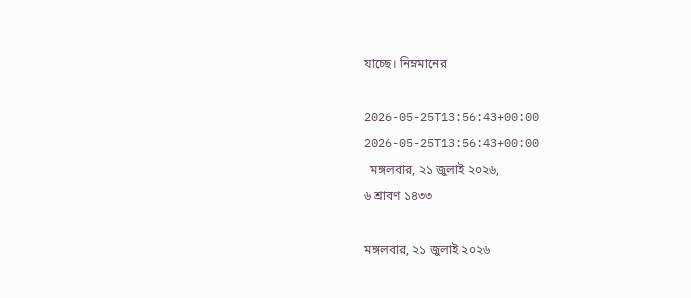যাচ্ছে। নিম্নমানের

2026-05-25T13:56:43+00:00
2026-05-25T13:56:43+00:00
  মঙ্গলবার, ২১ জুলাই ২০২৬,
৬ শ্রাবণ ১৪৩৩

মঙ্গলবার, ২১ জুলাই ২০২৬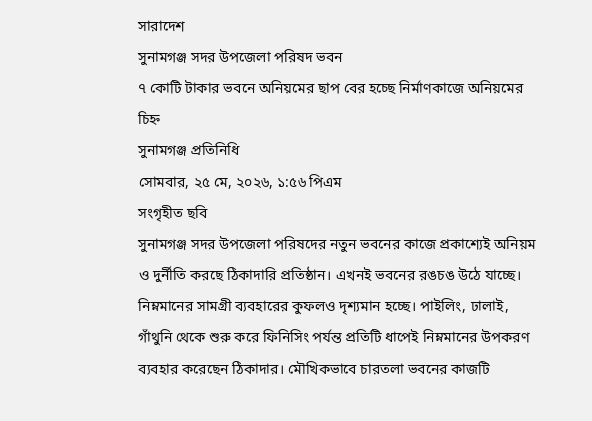সারাদেশ
সুনামগঞ্জ সদর উপজেলা পরিষদ ভবন
৭ কোটি টাকার ভবনে অনিয়মের ছাপ বের হচ্ছে নির্মাণকাজে অনিয়মের চিহ্ন
সুনামগঞ্জ প্রতিনিধি
সোমবার, ২৫ মে, ২০২৬, ১:৫৬ পিএম
সংগৃহীত ছবি
সুনামগঞ্জ সদর উপজেলা পরিষদের নতুন ভবনের কাজে প্রকাশ্যেই অনিয়ম ও দুর্নীতি করছে ঠিকাদারি প্রতিষ্ঠান। এখনই ভবনের রঙচঙ উঠে যাচ্ছে। নিম্নমানের সামগ্রী ব্যবহারের কুফলও দৃশ্যমান হচ্ছে। পাইলিং, ঢালাই, গাঁথুনি থেকে শুরু করে ফিনিসিং পর্যন্ত প্রতিটি ধাপেই নিম্নমানের উপকরণ ব্যবহার করেছেন ঠিকাদার। মৌখিকভাবে চারতলা ভবনের কাজটি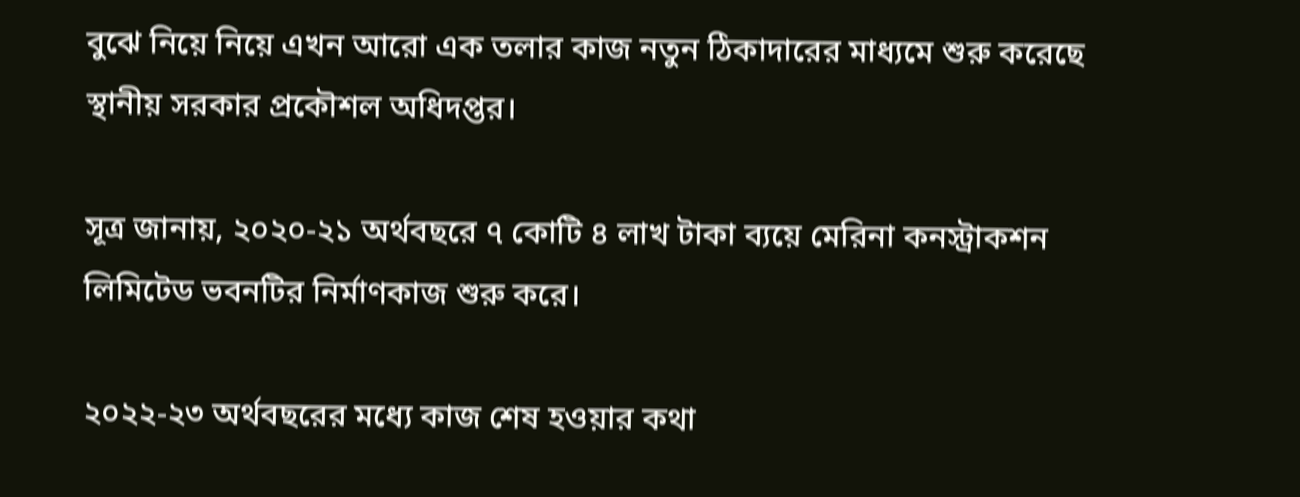বুঝে নিয়ে নিয়ে এখন আরো এক তলার কাজ নতুন ঠিকাদারের মাধ্যমে শুরু করেছে স্থানীয় সরকার প্রকৌশল অধিদপ্তর।

সূত্র জানায়, ২০২০-২১ অর্থবছরে ৭ কোটি ৪ লাখ টাকা ব্যয়ে মেরিনা কনস্ট্রাকশন লিমিটেড ভবনটির নির্মাণকাজ শুরু করে।

২০২২-২৩ অর্থবছরের মধ্যে কাজ শেষ হওয়ার কথা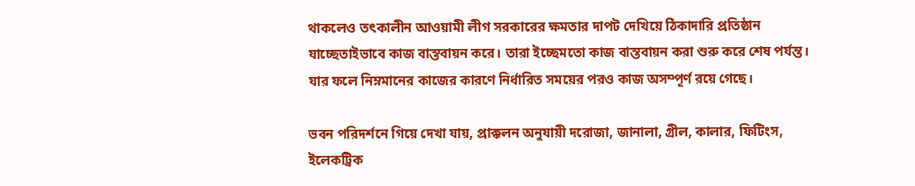থাকলেও তৎকালীন আওয়ামী লীগ সরকারের ক্ষমতার দাপট দেখিয়ে ঠিকাদারি প্রতিষ্ঠান যাচ্ছেতাইভাবে কাজ বাস্তবায়ন করে। তারা ইচ্ছেমতো কাজ বাস্তবায়ন করা শুরু করে শেষ পর্যন্ত। যার ফলে নিম্নমানের কাজের কারণে নির্ধারিত সময়ের পরও কাজ অসম্পূর্ণ রয়ে গেছে।

ভবন পরিদর্শনে গিয়ে দেখা যায়, প্রাক্কলন অনুযায়ী দরোজা, জানালা, গ্রীল, কালার, ফিটিংস, ইলেকট্রিক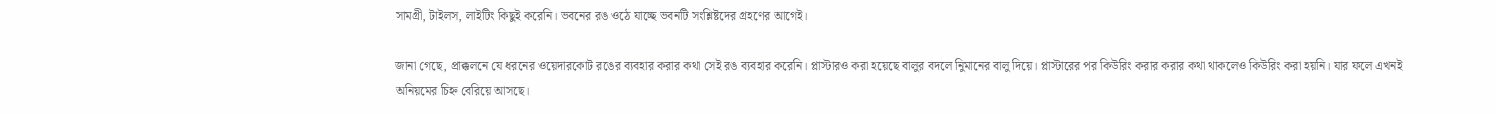সামগ্রী, টাইলস, লাইটিং কিছুই করেনি। ভবনের রঙ ওঠে যাচ্ছে ভবনটি সংশ্লিষ্টদের গ্রহণের আগেই।

জানা গেছে, প্রাক্কলনে যে ধরনের ওয়েদারকোট রঙের ব্যবহার করার কথা সেই রঙ ব্যবহার করেনি। প্লাস্টারও করা হয়েছে বালুর বদলে নিুমানের বালু দিয়ে। প্লাস্টারের পর কিউরিং করার করার কথা থাকলেও কিউরিং করা হয়নি। যার ফলে এখনই অনিয়মের চিহ্ন বেরিয়ে আসছে।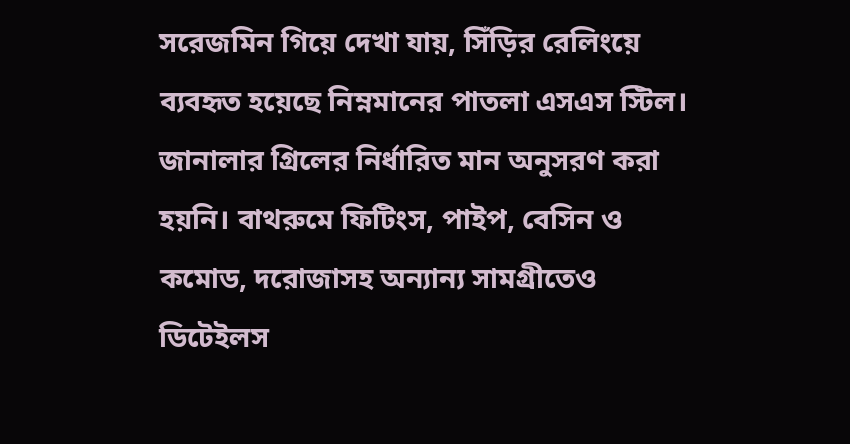সরেজমিন গিয়ে দেখা যায়, সিঁড়ির রেলিংয়ে ব্যবহৃত হয়েছে নিম্নমানের পাতলা এসএস স্টিল। জানালার গ্রিলের নির্ধারিত মান অনুসরণ করা হয়নি। বাথরুমে ফিটিংস, পাইপ, বেসিন ও কমোড, দরোজাসহ অন্যান্য সামগ্রীতেও ডিটেইলস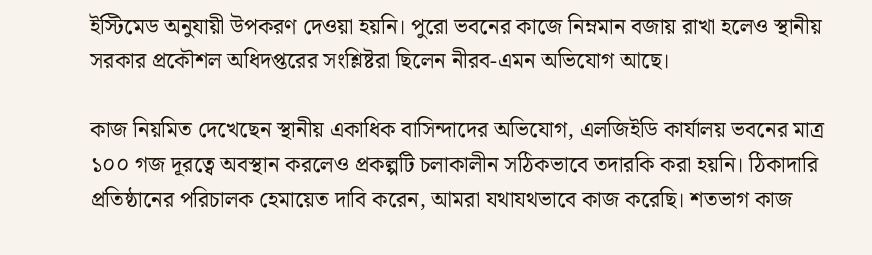ইস্টিমেড অনুযায়ী উপকরণ দেওয়া হয়নি। পুরো ভবনের কাজে নিম্নমান বজায় রাখা হলেও স্থানীয় সরকার প্রকৌশল অধিদপ্তরের সংশ্লিষ্টরা ছিলেন নীরব-এমন অভিযোগ আছে।

কাজ নিয়মিত দেখেছেন স্থানীয় একাধিক বাসিন্দাদের অভিযোগ, এলজিইডি কার্যালয় ভবনের মাত্র ১০০ গজ দূরত্বে অবস্থান করলেও প্রকল্পটি চলাকালীন সঠিকভাবে তদারকি করা হয়নি। ঠিকাদারি প্রতিষ্ঠানের পরিচালক হেমায়েত দাবি করেন, আমরা যথাযথভাবে কাজ করেছি। শতভাগ কাজ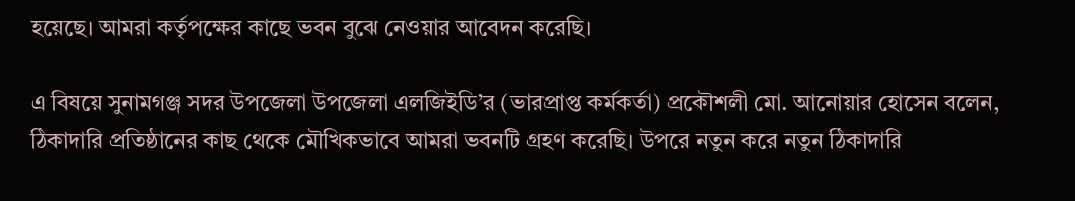হয়েছে। আমরা কর্তৃপক্ষের কাছে ভবন বুঝে নেওয়ার আবেদন করেছি।

এ বিষয়ে সুনামগঞ্জ সদর উপজেলা উপজেলা এলজিইডি’র (ভারপ্রাপ্ত কর্মকর্তা) প্রকৌশলী মো. আনোয়ার হোসেন বলেন, ঠিকাদারি প্রতিষ্ঠানের কাছ থেকে মৌখিকভাবে আমরা ভবনটি গ্রহণ করেছি। উপরে নতুন করে নতুন ঠিকাদারি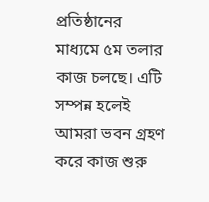প্রতিষ্ঠানের মাধ্যমে ৫ম তলার কাজ চলছে। এটি সম্পন্ন হলেই আমরা ভবন গ্রহণ করে কাজ শুরু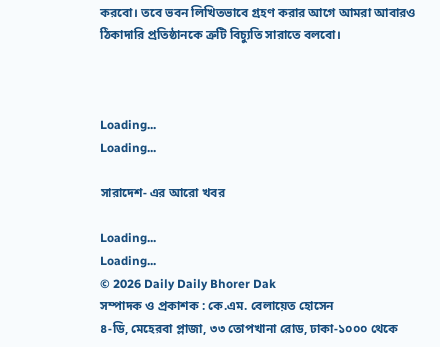করবো। তবে ভবন লিখিতভাবে গ্রহণ করার আগে আমরা আবারও ঠিকাদারি প্রতিষ্ঠানকে ত্রুটি বিচ্যুতি সারাতে বলবো।



Loading...
Loading...

সারাদেশ- এর আরো খবর

Loading...
Loading...
© 2026 Daily Daily Bhorer Dak
সম্পাদক ও প্রকাশক : কে.এম. বেলায়েত হোসেন
৪-ডি, মেহেরবা প্লাজা, ৩৩ তোপখানা রোড, ঢাকা-১০০০ থেকে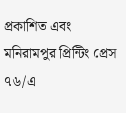প্রকাশিত এবং মনিরামপুর প্রিন্টিং প্রেস ৭৬/এ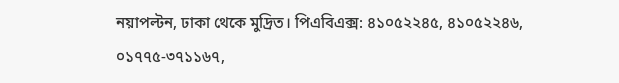নয়াপল্টন, ঢাকা থেকে মুদ্রিত। পিএবিএক্স: ৪১০৫২২৪৫, ৪১০৫২২৪৬, ০১৭৭৫-৩৭১১৬৭,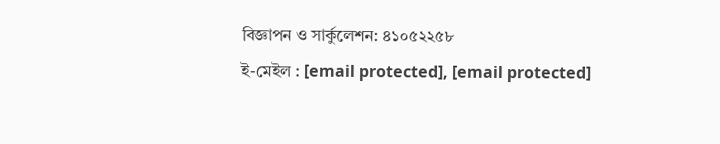বিজ্ঞাপন ও সার্কুলেশন: ৪১০৫২২৫৮
ই-মেইল : [email protected], [email protected]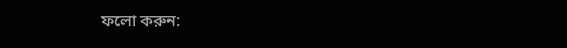ফলো করুন: